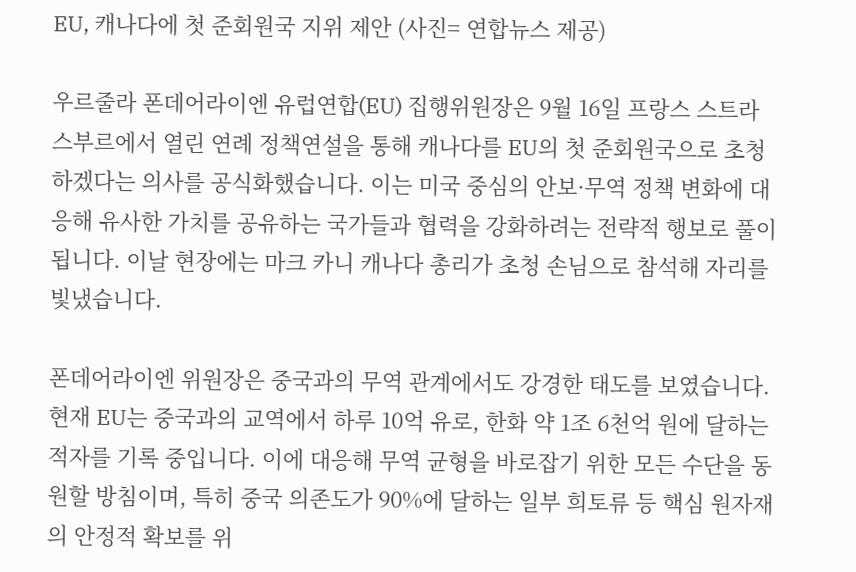EU, 캐나다에 첫 준회원국 지위 제안 (사진= 연합뉴스 제공)

우르줄라 폰데어라이엔 유럽연합(EU) 집행위원장은 9월 16일 프랑스 스트라스부르에서 열린 연례 정책연설을 통해 캐나다를 EU의 첫 준회원국으로 초청하겠다는 의사를 공식화했습니다. 이는 미국 중심의 안보·무역 정책 변화에 대응해 유사한 가치를 공유하는 국가들과 협력을 강화하려는 전략적 행보로 풀이됩니다. 이날 현장에는 마크 카니 캐나다 총리가 초청 손님으로 참석해 자리를 빛냈습니다.

폰데어라이엔 위원장은 중국과의 무역 관계에서도 강경한 태도를 보였습니다. 현재 EU는 중국과의 교역에서 하루 10억 유로, 한화 약 1조 6천억 원에 달하는 적자를 기록 중입니다. 이에 대응해 무역 균형을 바로잡기 위한 모든 수단을 동원할 방침이며, 특히 중국 의존도가 90%에 달하는 일부 희토류 등 핵심 원자재의 안정적 확보를 위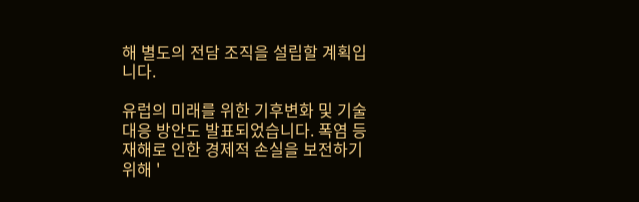해 별도의 전담 조직을 설립할 계획입니다.

유럽의 미래를 위한 기후변화 및 기술 대응 방안도 발표되었습니다. 폭염 등 재해로 인한 경제적 손실을 보전하기 위해 '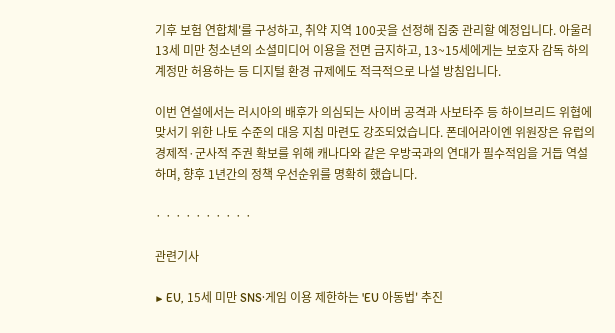기후 보험 연합체'를 구성하고, 취약 지역 100곳을 선정해 집중 관리할 예정입니다. 아울러 13세 미만 청소년의 소셜미디어 이용을 전면 금지하고, 13~15세에게는 보호자 감독 하의 계정만 허용하는 등 디지털 환경 규제에도 적극적으로 나설 방침입니다.

이번 연설에서는 러시아의 배후가 의심되는 사이버 공격과 사보타주 등 하이브리드 위협에 맞서기 위한 나토 수준의 대응 지침 마련도 강조되었습니다. 폰데어라이엔 위원장은 유럽의 경제적·군사적 주권 확보를 위해 캐나다와 같은 우방국과의 연대가 필수적임을 거듭 역설하며, 향후 1년간의 정책 우선순위를 명확히 했습니다.

· · · · · · · · · ·

관련기사

▶ EU, 15세 미만 SNS·게임 이용 제한하는 'EU 아동법' 추진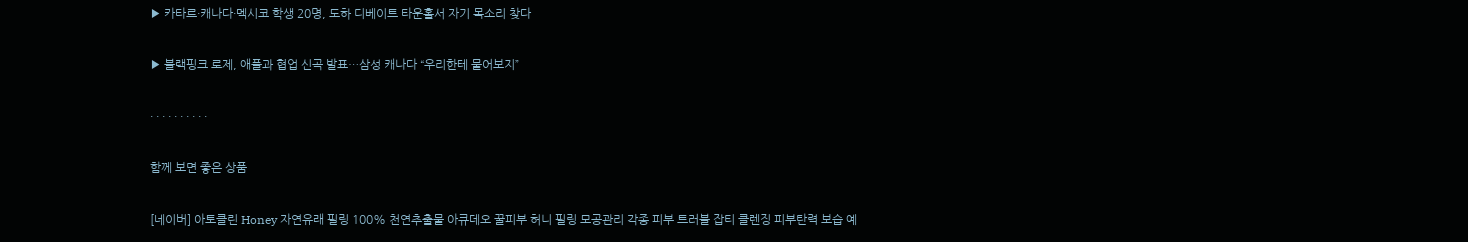▶ 카타르·캐나다·멕시코 학생 20명, 도하 디베이트 타운홀서 자기 목소리 찾다

▶ 블랙핑크 로제, 애플과 협업 신곡 발표…삼성 캐나다 “우리한테 물어보지”

· · · · · · · · · ·

함께 보면 좋은 상품

[네이버] 아토클린 Honey 자연유래 필링 100% 천연추출물 아큐데오 꿀피부 허니 필링 모공관리 각종 피부 트러블 잡티 클렌징 피부탄력 보습 예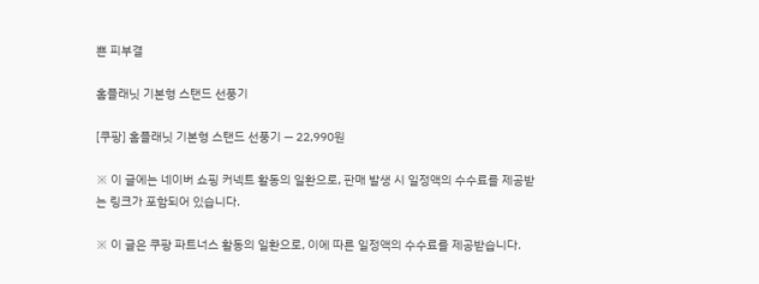쁜 피부결

홈플래닛 기본형 스탠드 선풍기

[쿠팡] 홈플래닛 기본형 스탠드 선풍기 — 22,990원

※ 이 글에는 네이버 쇼핑 커넥트 활동의 일환으로, 판매 발생 시 일정액의 수수료를 제공받는 링크가 포함되어 있습니다.

※ 이 글은 쿠팡 파트너스 활동의 일환으로, 이에 따른 일정액의 수수료를 제공받습니다.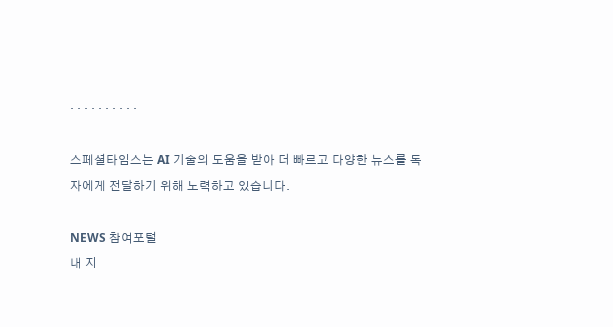· · · · · · · · · ·

스페셜타임스는 AI 기술의 도움을 받아 더 빠르고 다양한 뉴스를 독자에게 전달하기 위해 노력하고 있습니다.

NEWS 참여포털
내 지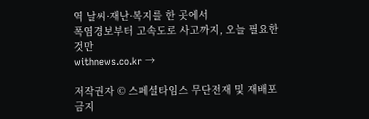역 날씨·재난·복지를 한 곳에서
폭염경보부터 고속도로 사고까지, 오늘 필요한 것만
withnews.co.kr →

저작권자 © 스페셜타임스 무단전재 및 재배포 금지